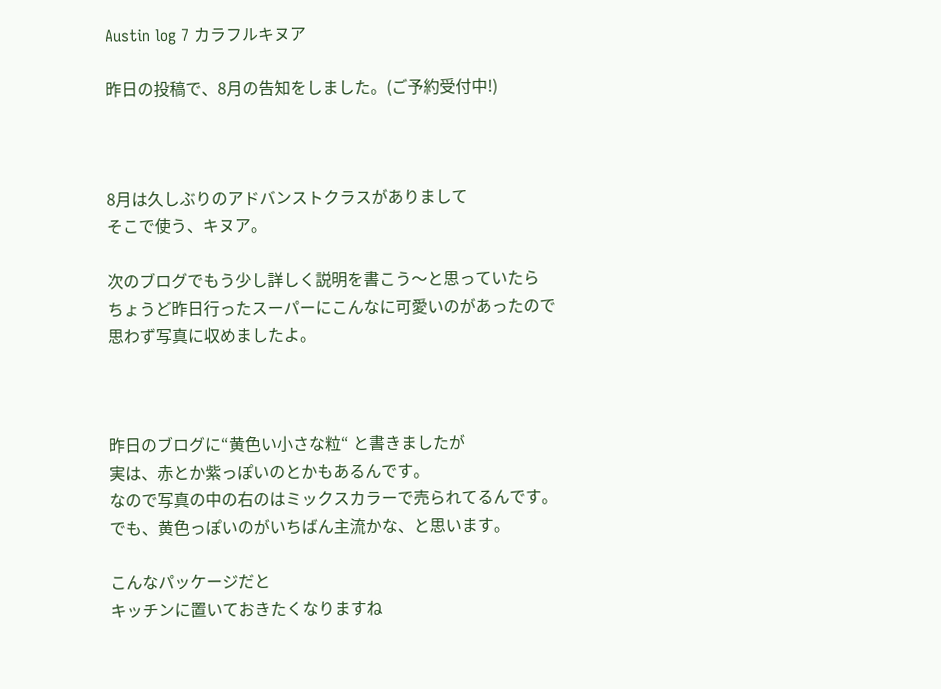Austin log 7 カラフルキヌア

昨日の投稿で、8月の告知をしました。(ご予約受付中!)



8月は久しぶりのアドバンストクラスがありまして
そこで使う、キヌア。

次のブログでもう少し詳しく説明を書こう〜と思っていたら
ちょうど昨日行ったスーパーにこんなに可愛いのがあったので
思わず写真に収めましたよ。



昨日のブログに“黄色い小さな粒“ と書きましたが
実は、赤とか紫っぽいのとかもあるんです。
なので写真の中の右のはミックスカラーで売られてるんです。
でも、黄色っぽいのがいちばん主流かな、と思います。

こんなパッケージだと
キッチンに置いておきたくなりますね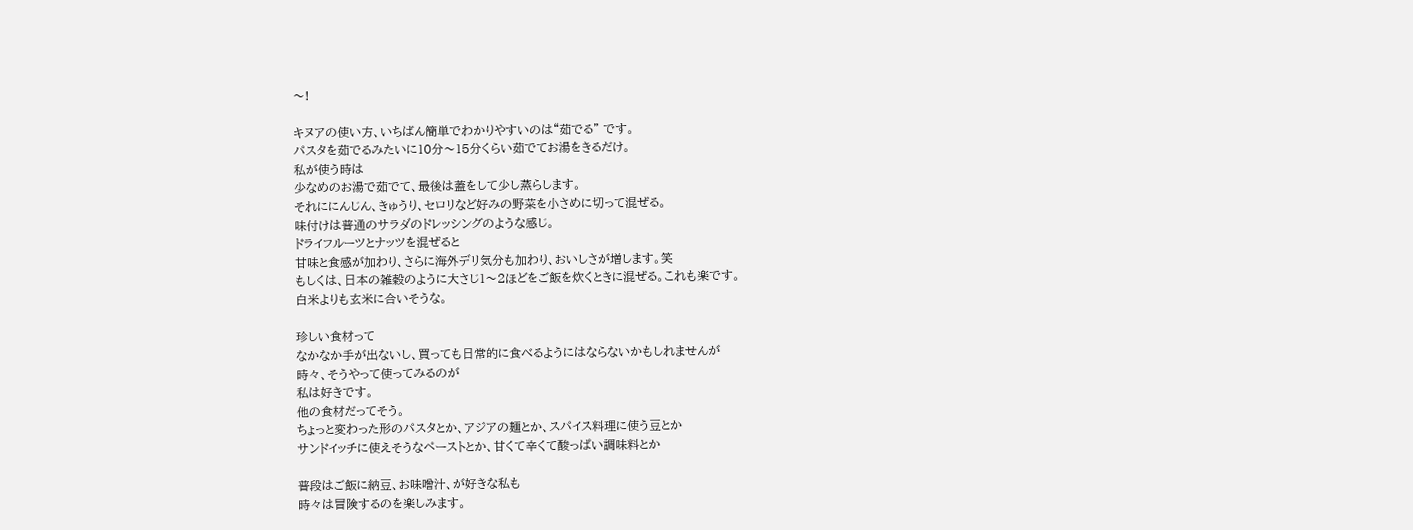〜!

キヌアの使い方、いちばん簡単でわかりやすいのは“茹でる” です。
パスタを茹でるみたいに10分〜15分くらい茹でてお湯をきるだけ。
私が使う時は
少なめのお湯で茹でて、最後は蓋をして少し蒸らします。
それににんじん、きゅうり、セロリなど好みの野菜を小さめに切って混ぜる。
味付けは普通のサラダのドレッシングのような感じ。
ドライフルーツとナッツを混ぜると
甘味と食感が加わり、さらに海外デリ気分も加わり、おいしさが増します。笑
もしくは、日本の雑穀のように大さじ1〜2ほどをご飯を炊くときに混ぜる。これも楽です。
白米よりも玄米に合いそうな。

珍しい食材って
なかなか手が出ないし、買っても日常的に食べるようにはならないかもしれませんが
時々、そうやって使ってみるのが
私は好きです。
他の食材だってそう。
ちょっと変わった形のパスタとか、アジアの麺とか、スパイス料理に使う豆とか
サンドイッチに使えそうなペーストとか、甘くて辛くて酸っぱい調味料とか

普段はご飯に納豆、お味噌汁、が好きな私も
時々は冒険するのを楽しみます。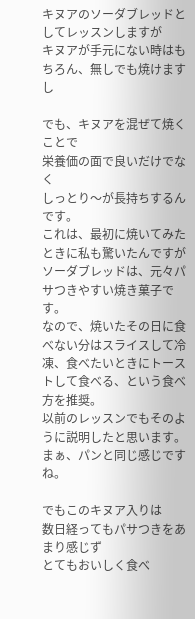キヌアのソーダブレッドとしてレッスンしますが
キヌアが手元にない時はもちろん、無しでも焼けますし

でも、キヌアを混ぜて焼くことで
栄養価の面で良いだけでなく
しっとり〜が長持ちするんです。
これは、最初に焼いてみたときに私も驚いたんですが
ソーダブレッドは、元々パサつきやすい焼き菓子です。
なので、焼いたその日に食べない分はスライスして冷凍、食べたいときにトーストして食べる、という食べ方を推奨。
以前のレッスンでもそのように説明したと思います。
まぁ、パンと同じ感じですね。

でもこのキヌア入りは
数日経ってもパサつきをあまり感じず
とてもおいしく食べ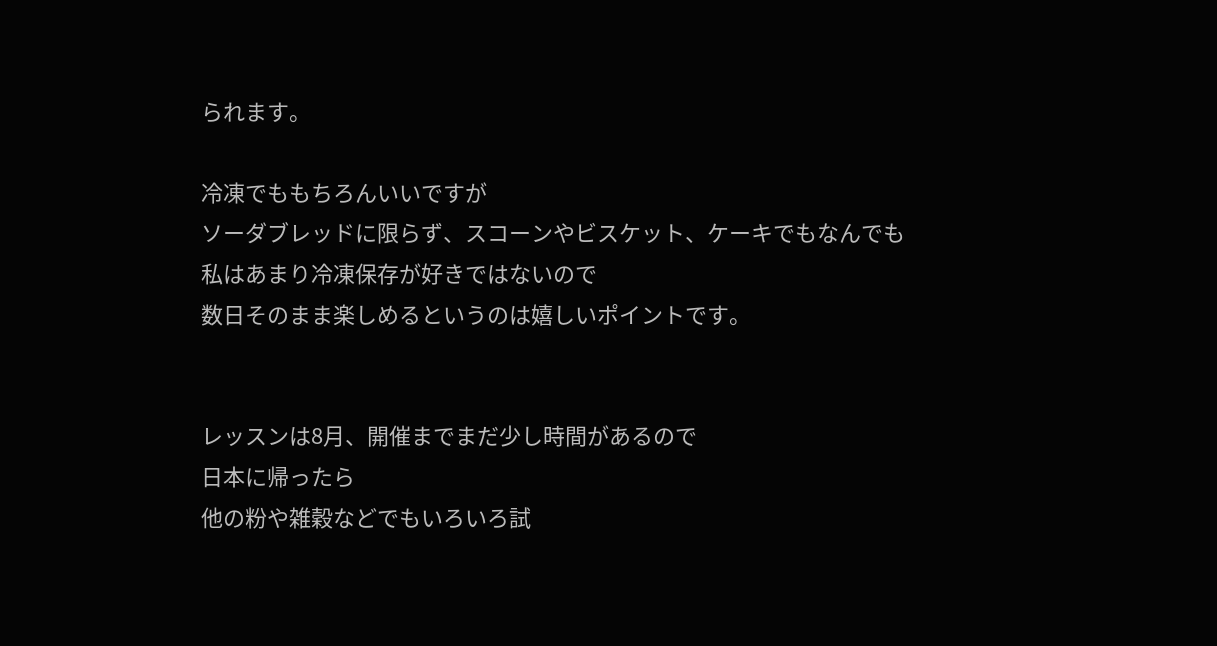られます。

冷凍でももちろんいいですが
ソーダブレッドに限らず、スコーンやビスケット、ケーキでもなんでも
私はあまり冷凍保存が好きではないので
数日そのまま楽しめるというのは嬉しいポイントです。


レッスンは8月、開催までまだ少し時間があるので
日本に帰ったら
他の粉や雑穀などでもいろいろ試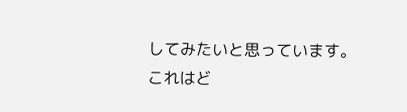してみたいと思っています。
これはど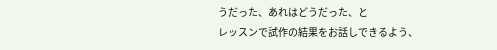うだった、あれはどうだった、と
レッスンで試作の結果をお話しできるよう、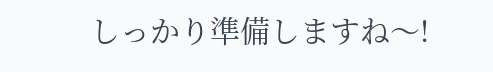しっかり準備しますね〜!